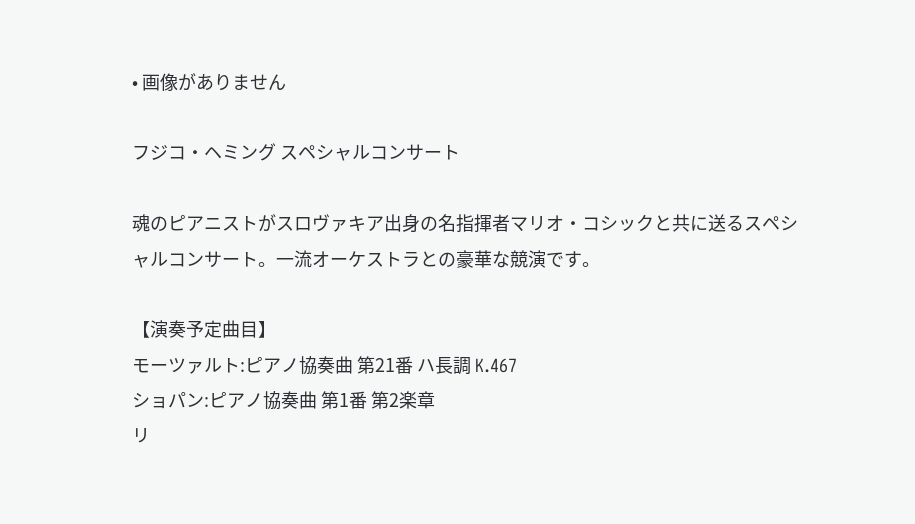• 画像がありません

フジコ・ヘミング スペシャルコンサート

魂のピアニストがスロヴァキア出身の名指揮者マリオ・コシックと共に送るスペシャルコンサート。一流オーケストラとの豪華な競演です。

【演奏予定曲目】
モーツァルト:ピアノ協奏曲 第21番 ハ長調 K.467
ショパン:ピアノ協奏曲 第1番 第2楽章
リ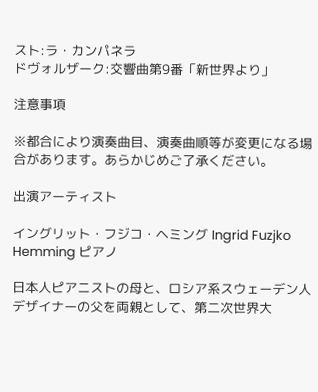スト:ラ・カンパネラ
ドヴォルザーク:交響曲第9番「新世界より」

注意事項

※都合により演奏曲目、演奏曲順等が変更になる場合があります。あらかじめご了承ください。

出演アーティスト

イングリット・フジコ・ヘミング Ingrid Fuzjko Hemming ピアノ

日本人ピアニストの母と、ロシア系スウェーデン人デザイナーの父を両親として、第二次世界大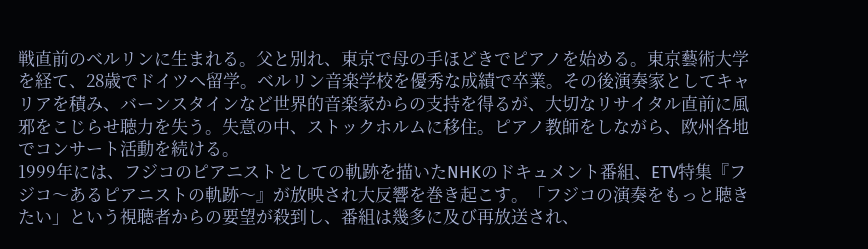戦直前のベルリンに生まれる。父と別れ、東京で母の手ほどきでピアノを始める。東京藝術大学を経て、28歳でドイツへ留学。ベルリン音楽学校を優秀な成績で卒業。その後演奏家としてキャリアを積み、バーンスタインなど世界的音楽家からの支持を得るが、大切なリサイタル直前に風邪をこじらせ聴力を失う。失意の中、ストックホルムに移住。ピアノ教師をしながら、欧州各地でコンサート活動を続ける。
1999年には、フジコのピアニストとしての軌跡を描いたNHKのドキュメント番組、ETV特集『フジコ〜あるピアニストの軌跡〜』が放映され大反響を巻き起こす。「フジコの演奏をもっと聴きたい」という視聴者からの要望が殺到し、番組は幾多に及び再放送され、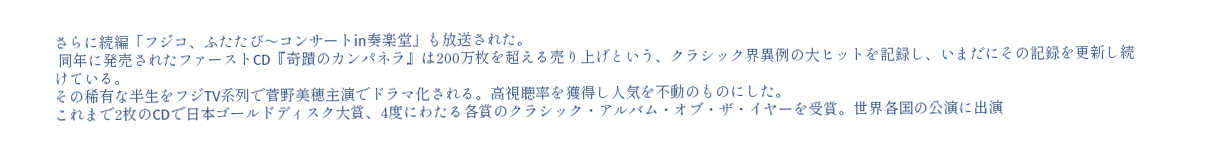さらに続編「フジコ、ふたたび〜コンサートin奏楽堂」も放送された。
 同年に発売されたファーストCD『奇蹟のカンパネラ』は200万枚を超える売り上げという、クラシック界異例の大ヒットを記録し、いまだにその記録を更新し続けている。
その稀有な半生をフジTV系列で菅野美穂主演でドラマ化される。高視聴率を獲得し人気を不動のものにした。
これまで2枚のCDで日本ゴールドディスク大賞、4度にわたる各賞のクラシック・アルバム・オブ・ザ・イヤーを受賞。世界各国の公演に出演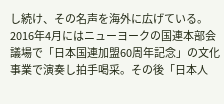し続け、その名声を海外に広げている。
2016年4月にはニューヨークの国連本部会議場で「日本国連加盟60周年記念」の文化事業で演奏し拍手喝采。その後「日本人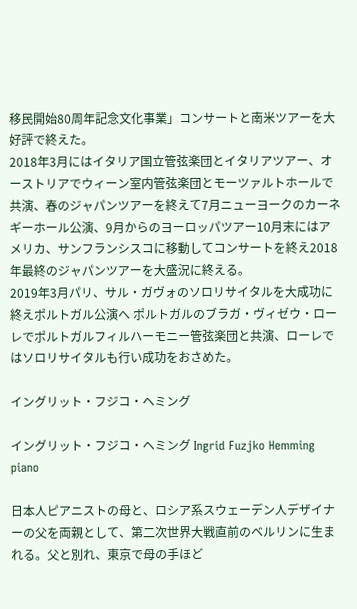移民開始80周年記念文化事業」コンサートと南米ツアーを大好評で終えた。
2018年3月にはイタリア国立管弦楽団とイタリアツアー、オーストリアでウィーン室内管弦楽団とモーツァルトホールで共演、春のジャパンツアーを終えて7月ニューヨークのカーネギーホール公演、9月からのヨーロッパツアー10月末にはアメリカ、サンフランシスコに移動してコンサートを終え2018年最終のジャパンツアーを大盛況に終える。
2019年3月パリ、サル・ガヴォのソロリサイタルを大成功に終えポルトガル公演へ ポルトガルのブラガ・ヴィゼウ・ローレでポルトガルフィルハーモニー管弦楽団と共演、ローレではソロリサイタルも行い成功をおさめた。

イングリット・フジコ・ヘミング

イングリット・フジコ・ヘミング Ingrid Fuzjko Hemming piano

日本人ピアニストの母と、ロシア系スウェーデン人デザイナーの父を両親として、第二次世界大戦直前のベルリンに生まれる。父と別れ、東京で母の手ほど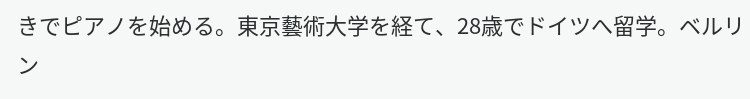きでピアノを始める。東京藝術大学を経て、28歳でドイツへ留学。ベルリン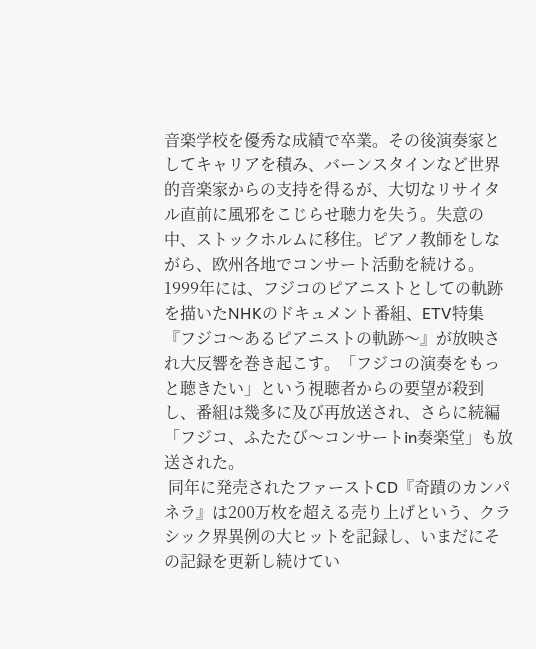音楽学校を優秀な成績で卒業。その後演奏家としてキャリアを積み、バーンスタインなど世界的音楽家からの支持を得るが、大切なリサイタル直前に風邪をこじらせ聴力を失う。失意の中、ストックホルムに移住。ピアノ教師をしながら、欧州各地でコンサート活動を続ける。
1999年には、フジコのピアニストとしての軌跡を描いたNHKのドキュメント番組、ETV特集『フジコ〜あるピアニストの軌跡〜』が放映され大反響を巻き起こす。「フジコの演奏をもっと聴きたい」という視聴者からの要望が殺到し、番組は幾多に及び再放送され、さらに続編「フジコ、ふたたび〜コンサートin奏楽堂」も放送された。
 同年に発売されたファーストCD『奇蹟のカンパネラ』は200万枚を超える売り上げという、クラシック界異例の大ヒットを記録し、いまだにその記録を更新し続けてい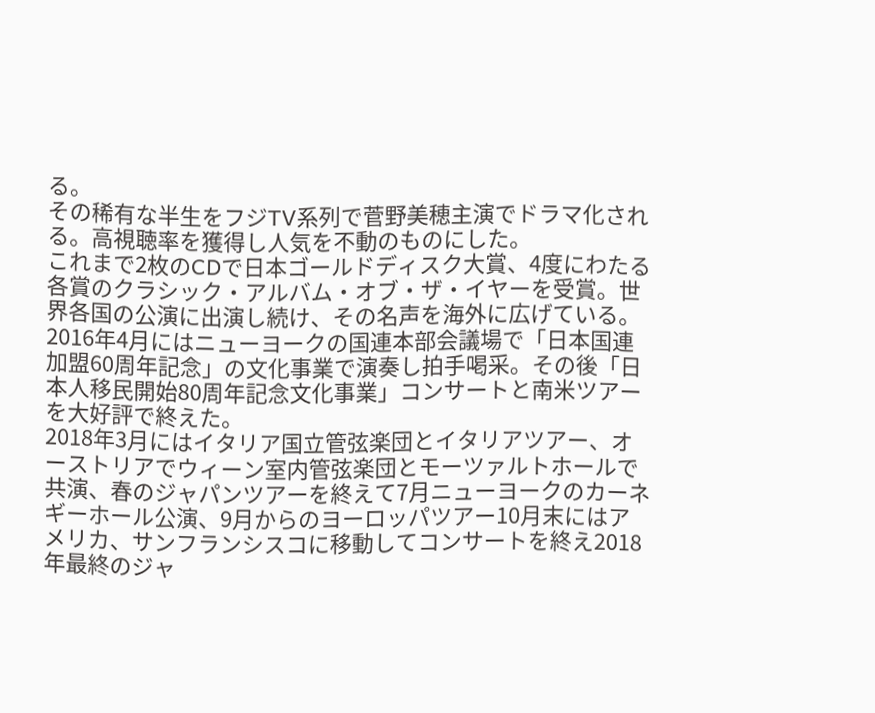る。
その稀有な半生をフジTV系列で菅野美穂主演でドラマ化される。高視聴率を獲得し人気を不動のものにした。
これまで2枚のCDで日本ゴールドディスク大賞、4度にわたる各賞のクラシック・アルバム・オブ・ザ・イヤーを受賞。世界各国の公演に出演し続け、その名声を海外に広げている。
2016年4月にはニューヨークの国連本部会議場で「日本国連加盟60周年記念」の文化事業で演奏し拍手喝采。その後「日本人移民開始80周年記念文化事業」コンサートと南米ツアーを大好評で終えた。
2018年3月にはイタリア国立管弦楽団とイタリアツアー、オーストリアでウィーン室内管弦楽団とモーツァルトホールで共演、春のジャパンツアーを終えて7月ニューヨークのカーネギーホール公演、9月からのヨーロッパツアー10月末にはアメリカ、サンフランシスコに移動してコンサートを終え2018年最終のジャ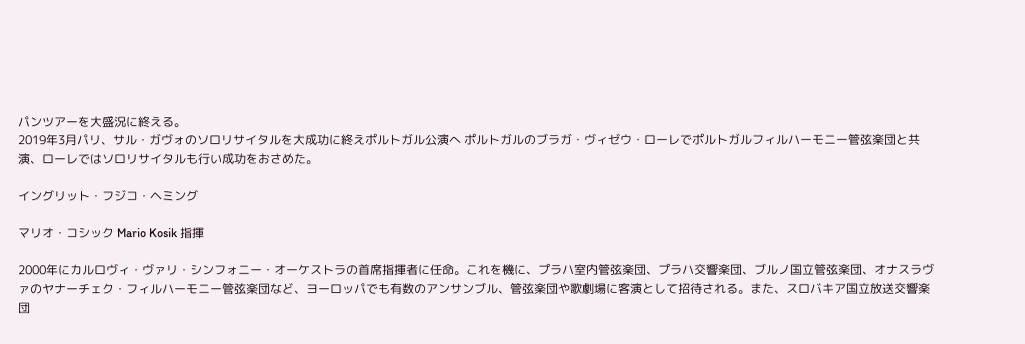パンツアーを大盛況に終える。
2019年3月パリ、サル・ガヴォのソロリサイタルを大成功に終えポルトガル公演へ ポルトガルのブラガ・ヴィゼウ・ローレでポルトガルフィルハーモニー管弦楽団と共演、ローレではソロリサイタルも行い成功をおさめた。

イングリット・フジコ・ヘミング

マリオ・コシック Mario Kosik 指揮

2000年にカルロヴィ・ヴァリ・シンフォニー・オーケストラの首席指揮者に任命。これを機に、プラハ室内管弦楽団、プラハ交響楽団、ブルノ国立管弦楽団、オナスラヴァのヤナーチェク・フィルハーモニー管弦楽団など、ヨーロッパでも有数のアンサンブル、管弦楽団や歌劇場に客演として招待される。また、スロバキア国立放送交響楽団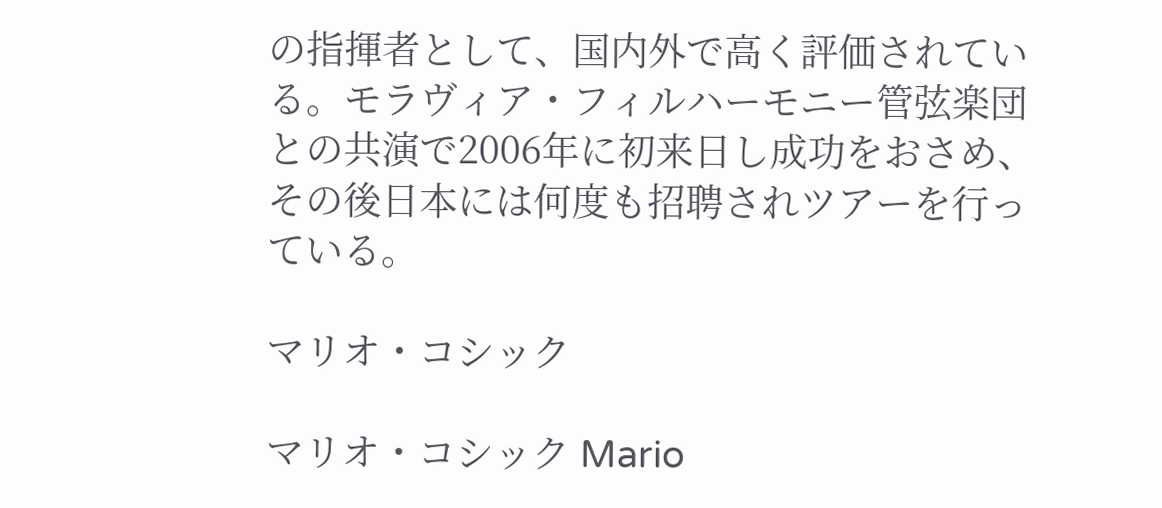の指揮者として、国内外で高く評価されている。モラヴィア・フィルハーモニー管弦楽団との共演で2006年に初来日し成功をおさめ、その後日本には何度も招聘されツアーを行っている。

マリオ・コシック

マリオ・コシック Mario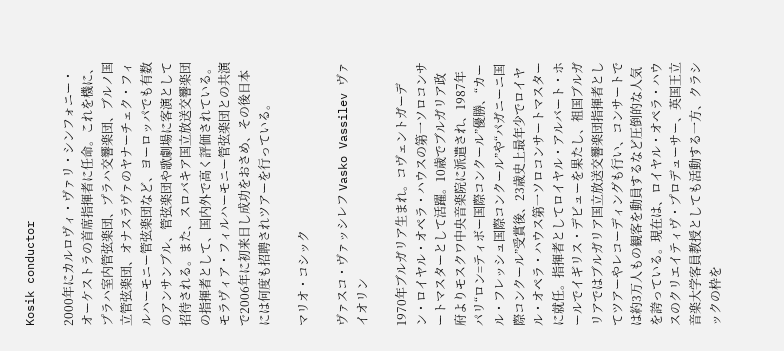Kosik conductor

2000年にカルロヴィ・ヴァリ・シンフォニー・オーケストラの首席指揮者に任命。これを機に、プラハ室内管弦楽団、プラハ交響楽団、ブルノ国立管弦楽団、オナスラヴァのヤナーチェク・フィルハーモニー管弦楽団など、ヨーロッパでも有数のアンサンブル、管弦楽団や歌劇場に客演として招待される。また、スロバキア国立放送交響楽団の指揮者として、国内外で高く評価されている。モラヴィア・フィルハーモニー管弦楽団との共演で2006年に初来日し成功をおさめ、その後日本には何度も招聘されツアーを行っている。

マリオ・コシック

ヴァスコ・ヴァッシレフ Vasko Vassilev ヴァイオリン

1970年ブルガリア生まれ。コヴェントガーデン・ロイヤル・オペラ・ハウスの第一ソロコンサートマスターとして活躍。10歳でブルガリア政府よりモスクワ中央音楽院に派遣され、1987年パリ“ロン=ティボー国際コンクール”優勝、“カール・フレッシュ国際コンクール”や“パガニーニ国際コンクール”受賞後、23歳史上最年少でロイヤル・オペラ・ハウス第一ソロコンサートマスターに就任。指揮者としてロイヤル・アルバート・ホールでイギリス・デビューを果たし、祖国ブルガリアではブルガリア国立放送交響楽団指揮者としてツアーやレコーディングも行い、コンサートでは約3万人もの観客を動員するなど圧倒的な人気を誇っている。現在は、ロイヤル・オペラ・ハウスのクリエイティヴ・プロデューサー、英国王立音楽大学客員教授としても活動する一方、クラシックの枠を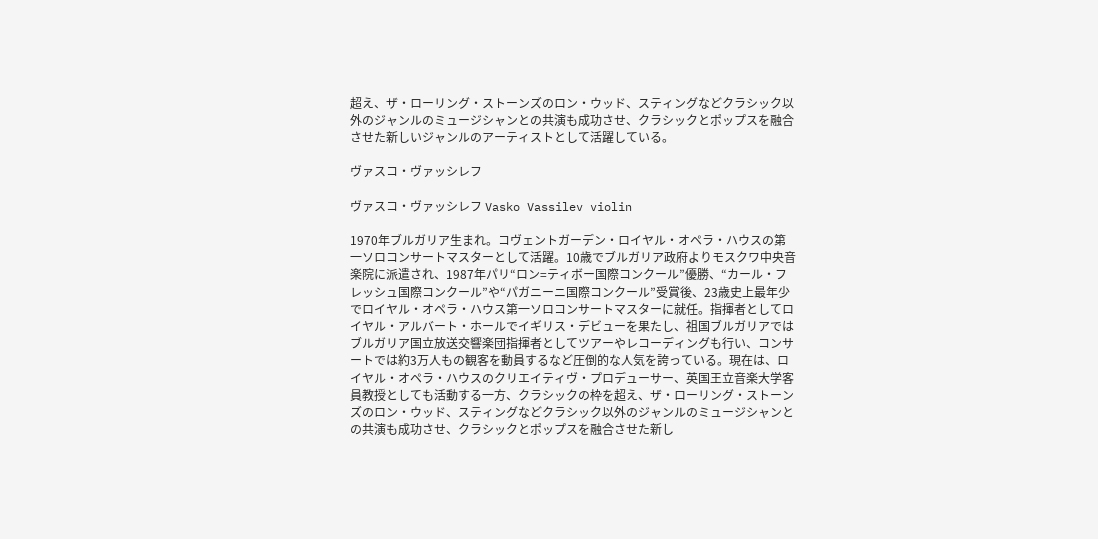超え、ザ・ローリング・ストーンズのロン・ウッド、スティングなどクラシック以外のジャンルのミュージシャンとの共演も成功させ、クラシックとポップスを融合させた新しいジャンルのアーティストとして活躍している。

ヴァスコ・ヴァッシレフ

ヴァスコ・ヴァッシレフ Vasko Vassilev violin

1970年ブルガリア生まれ。コヴェントガーデン・ロイヤル・オペラ・ハウスの第一ソロコンサートマスターとして活躍。10歳でブルガリア政府よりモスクワ中央音楽院に派遣され、1987年パリ“ロン=ティボー国際コンクール”優勝、“カール・フレッシュ国際コンクール”や“パガニーニ国際コンクール”受賞後、23歳史上最年少でロイヤル・オペラ・ハウス第一ソロコンサートマスターに就任。指揮者としてロイヤル・アルバート・ホールでイギリス・デビューを果たし、祖国ブルガリアではブルガリア国立放送交響楽団指揮者としてツアーやレコーディングも行い、コンサートでは約3万人もの観客を動員するなど圧倒的な人気を誇っている。現在は、ロイヤル・オペラ・ハウスのクリエイティヴ・プロデューサー、英国王立音楽大学客員教授としても活動する一方、クラシックの枠を超え、ザ・ローリング・ストーンズのロン・ウッド、スティングなどクラシック以外のジャンルのミュージシャンとの共演も成功させ、クラシックとポップスを融合させた新し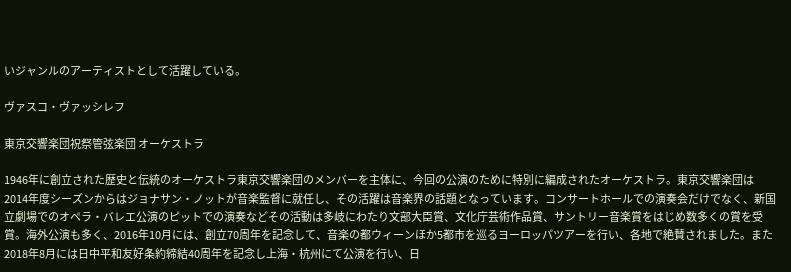いジャンルのアーティストとして活躍している。

ヴァスコ・ヴァッシレフ

東京交響楽団祝祭管弦楽団 オーケストラ

1946年に創立された歴史と伝統のオーケストラ東京交響楽団のメンバーを主体に、今回の公演のために特別に編成されたオーケストラ。東京交響楽団は2014年度シーズンからはジョナサン・ノットが音楽監督に就任し、その活躍は音楽界の話題となっています。コンサートホールでの演奏会だけでなく、新国立劇場でのオペラ・バレエ公演のピットでの演奏などその活動は多岐にわたり文部大臣賞、文化庁芸術作品賞、サントリー音楽賞をはじめ数多くの賞を受賞。海外公演も多く、2016年10月には、創立70周年を記念して、音楽の都ウィーンほか5都市を巡るヨーロッパツアーを行い、各地で絶賛されました。また2018年8月には日中平和友好条約締結40周年を記念し上海・杭州にて公演を行い、日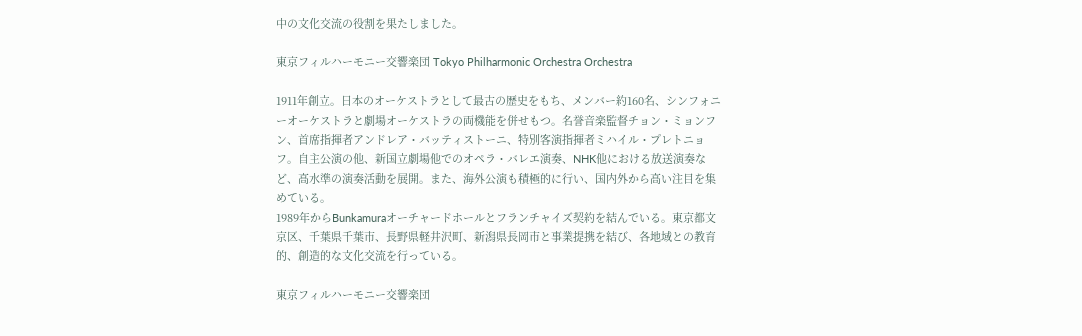中の文化交流の役割を果たしました。

東京フィルハーモニー交響楽団 Tokyo Philharmonic Orchestra Orchestra

1911年創立。日本のオーケストラとして最古の歴史をもち、メンバー約160名、シンフォニーオーケストラと劇場オーケストラの両機能を併せもつ。名誉音楽監督チョン・ミョンフン、首席指揮者アンドレア・バッティストーニ、特別客演指揮者ミハイル・プレトニョフ。自主公演の他、新国立劇場他でのオペラ・バレエ演奏、NHK他における放送演奏など、高水準の演奏活動を展開。また、海外公演も積極的に行い、国内外から高い注目を集めている。
1989年からBunkamuraオーチャードホールとフランチャイズ契約を結んでいる。東京都文京区、千葉県千葉市、長野県軽井沢町、新潟県長岡市と事業提携を結び、各地域との教育的、創造的な文化交流を行っている。

東京フィルハーモニー交響楽団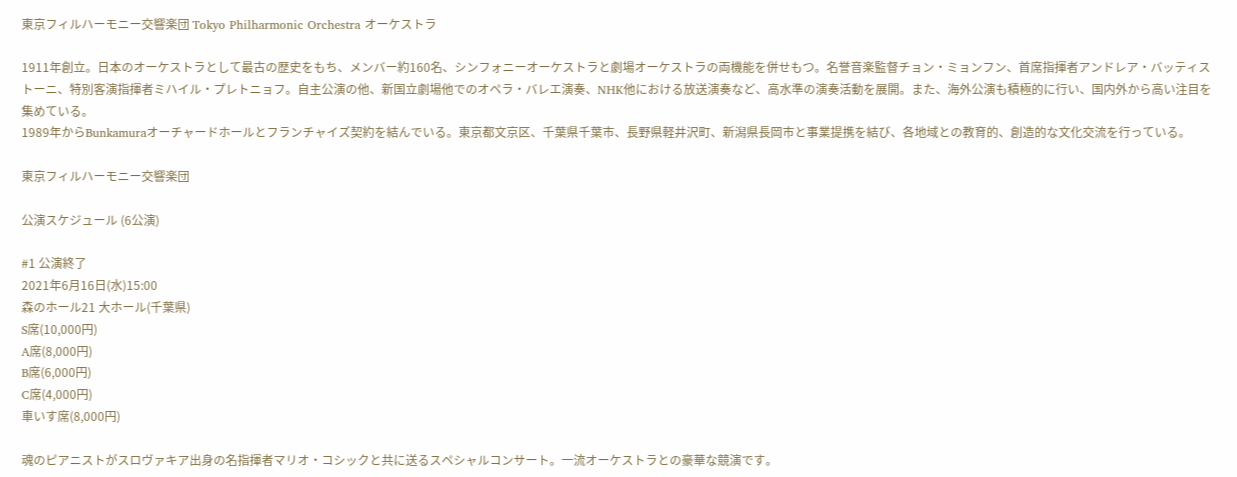東京フィルハーモニー交響楽団 Tokyo Philharmonic Orchestra オーケストラ

1911年創立。日本のオーケストラとして最古の歴史をもち、メンバー約160名、シンフォニーオーケストラと劇場オーケストラの両機能を併せもつ。名誉音楽監督チョン・ミョンフン、首席指揮者アンドレア・バッティストーニ、特別客演指揮者ミハイル・プレトニョフ。自主公演の他、新国立劇場他でのオペラ・バレエ演奏、NHK他における放送演奏など、高水準の演奏活動を展開。また、海外公演も積極的に行い、国内外から高い注目を集めている。
1989年からBunkamuraオーチャードホールとフランチャイズ契約を結んでいる。東京都文京区、千葉県千葉市、長野県軽井沢町、新潟県長岡市と事業提携を結び、各地域との教育的、創造的な文化交流を行っている。

東京フィルハーモニー交響楽団

公演スケジュール (6公演)

#1 公演終了
2021年6月16日(水)15:00
森のホール21 大ホール(千葉県)
S席(10,000円)
A席(8,000円)
B席(6,000円)
C席(4,000円)
車いす席(8,000円)

魂のピアニストがスロヴァキア出身の名指揮者マリオ・コシックと共に送るスペシャルコンサート。一流オーケストラとの豪華な競演です。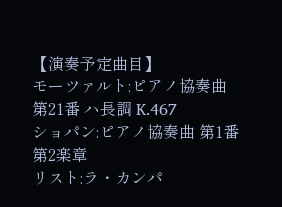【演奏予定曲目】
モーツァルト:ピアノ協奏曲 第21番 ハ長調 K.467
ショパン:ピアノ協奏曲 第1番 第2楽章
リスト:ラ・カンパ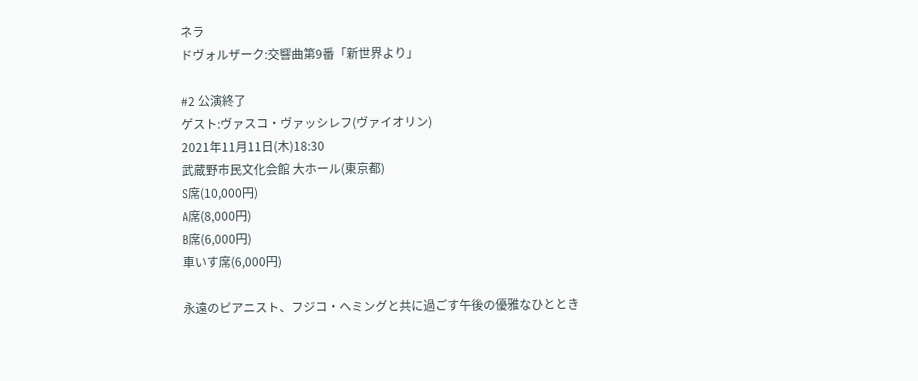ネラ
ドヴォルザーク:交響曲第9番「新世界より」

#2 公演終了
ゲスト:ヴァスコ・ヴァッシレフ(ヴァイオリン)
2021年11月11日(木)18:30
武蔵野市民文化会館 大ホール(東京都)
S席(10,000円)
A席(8,000円)
B席(6,000円)
車いす席(6,000円)

永遠のピアニスト、フジコ・ヘミングと共に過ごす午後の優雅なひととき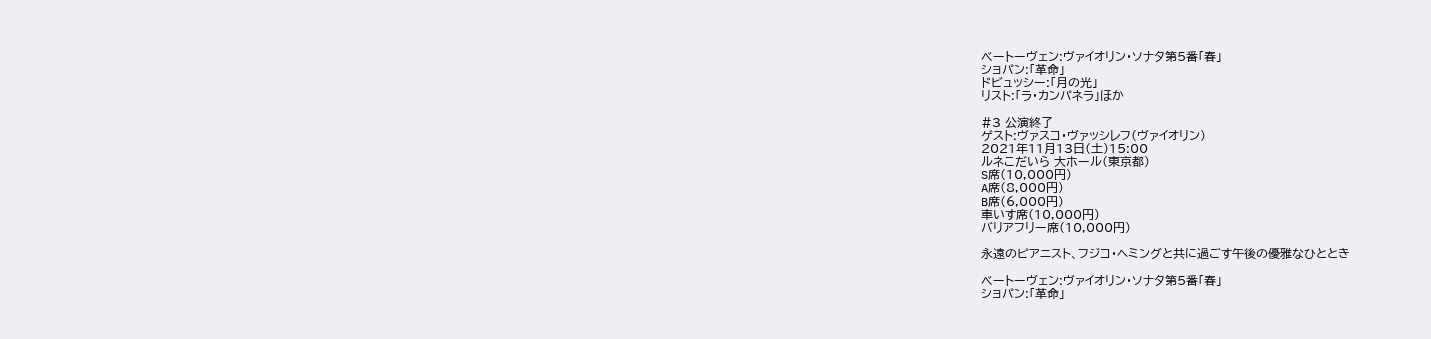ベートーヴェン:ヴァイオリン・ソナタ第5番「春」
ショパン:「革命」
ドビュッシー:「月の光」
リスト:「ラ・カンパネラ」ほか

#3 公演終了
ゲスト:ヴァスコ・ヴァッシレフ(ヴァイオリン)
2021年11月13日(土)15:00
ルネこだいら 大ホール(東京都)
S席(10,000円)
A席(8,000円)
B席(6,000円)
車いす席(10,000円)
バリアフリー席(10,000円)

永遠のピアニスト、フジコ・ヘミングと共に過ごす午後の優雅なひととき

ベートーヴェン:ヴァイオリン・ソナタ第5番「春」
ショパン:「革命」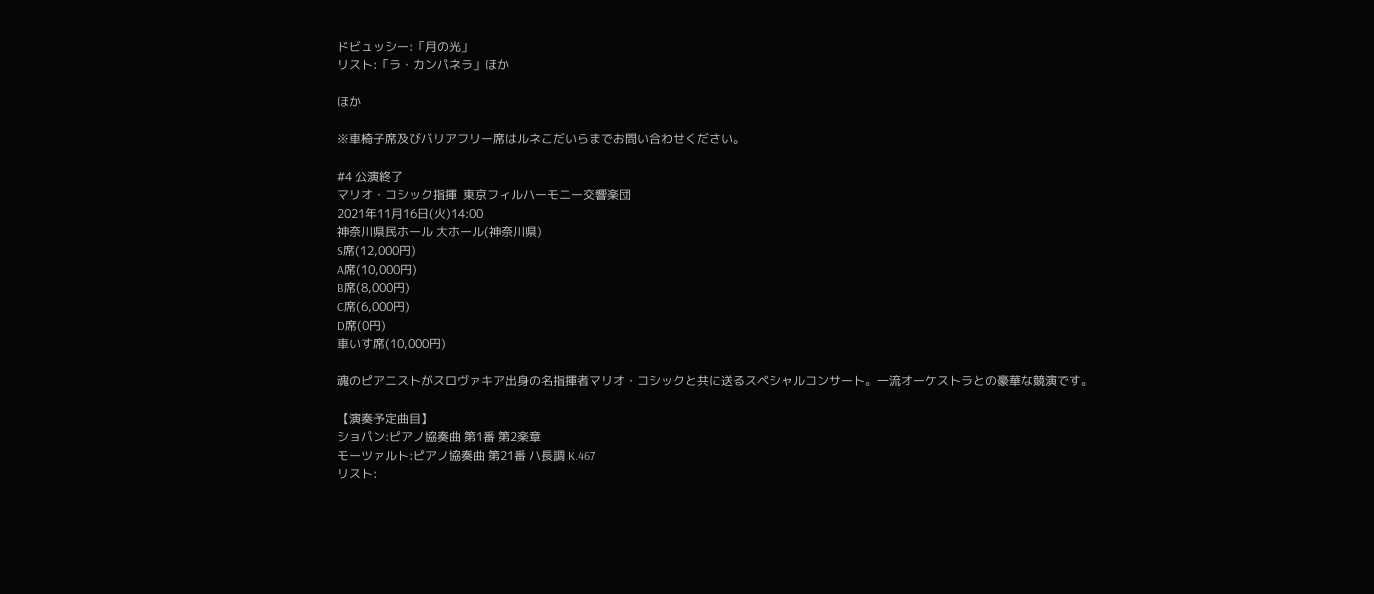ドビュッシー:「月の光」
リスト:「ラ・カンパネラ」ほか

ほか

※車椅子席及びバリアフリー席はルネこだいらまでお問い合わせください。

#4 公演終了
マリオ・コシック指揮  東京フィルハーモニー交響楽団
2021年11月16日(火)14:00
神奈川県民ホール 大ホール(神奈川県)
S席(12,000円)
A席(10,000円)
B席(8,000円)
C席(6,000円)
D席(0円)
車いす席(10,000円)

魂のピアニストがスロヴァキア出身の名指揮者マリオ・コシックと共に送るスペシャルコンサート。一流オーケストラとの豪華な競演です。

【演奏予定曲目】
ショパン:ピアノ協奏曲 第1番 第2楽章
モーツァルト:ピアノ協奏曲 第21番 ハ長調 K.467
リスト: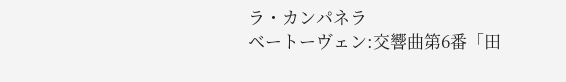ラ・カンパネラ
ベートーヴェン:交響曲第6番「田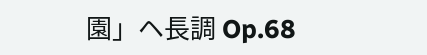園」ヘ長調 Op.68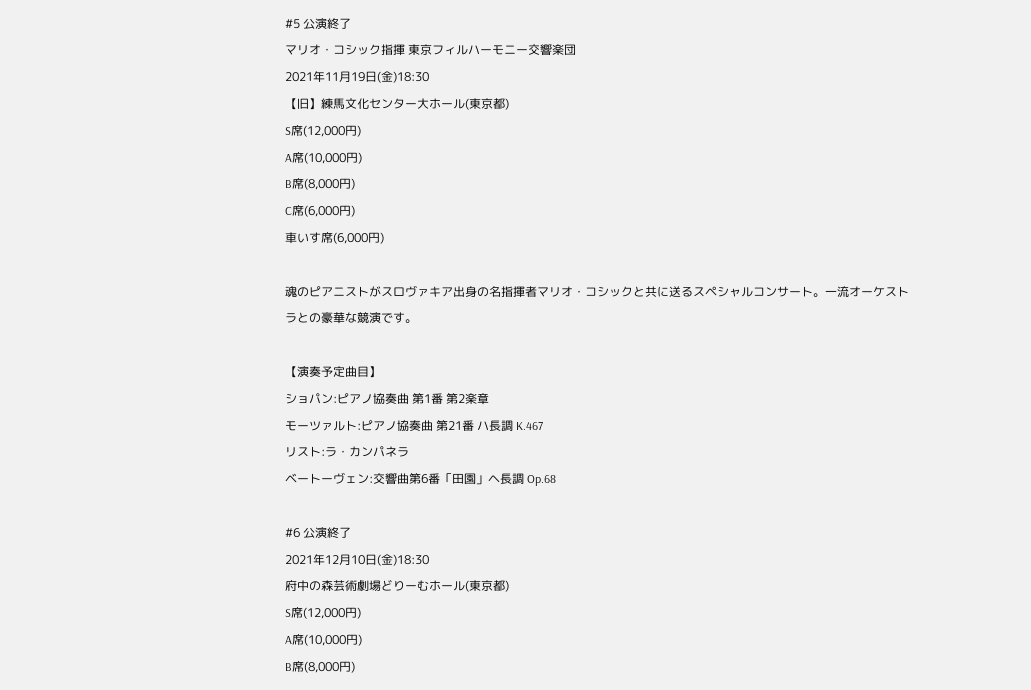#5 公演終了
マリオ・コシック指揮 東京フィルハーモニー交響楽団
2021年11月19日(金)18:30
【旧】練馬文化センター大ホール(東京都)
S席(12,000円)
A席(10,000円)
B席(8,000円)
C席(6,000円)
車いす席(6,000円)

魂のピアニストがスロヴァキア出身の名指揮者マリオ・コシックと共に送るスペシャルコンサート。一流オーケストラとの豪華な競演です。

【演奏予定曲目】
ショパン:ピアノ協奏曲 第1番 第2楽章
モーツァルト:ピアノ協奏曲 第21番 ハ長調 K.467
リスト:ラ・カンパネラ
ベートーヴェン:交響曲第6番「田園」ヘ長調 Op.68

#6 公演終了
2021年12月10日(金)18:30
府中の森芸術劇場どりーむホール(東京都)
S席(12,000円)
A席(10,000円)
B席(8,000円)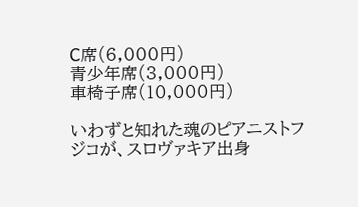C席(6,000円)
青少年席(3,000円)
車椅子席(10,000円)

いわずと知れた魂のピアニストフジコが、スロヴァキア出身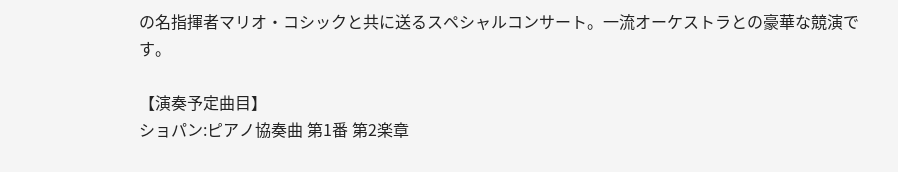の名指揮者マリオ・コシックと共に送るスペシャルコンサート。一流オーケストラとの豪華な競演です。

【演奏予定曲目】
ショパン:ピアノ協奏曲 第1番 第2楽章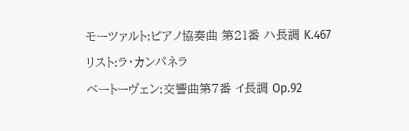モーツァルト:ピアノ協奏曲 第21番 ハ長調 K.467
リスト:ラ・カンパネラ
ベートーヴェン:交響曲第7番 イ長調 Op.92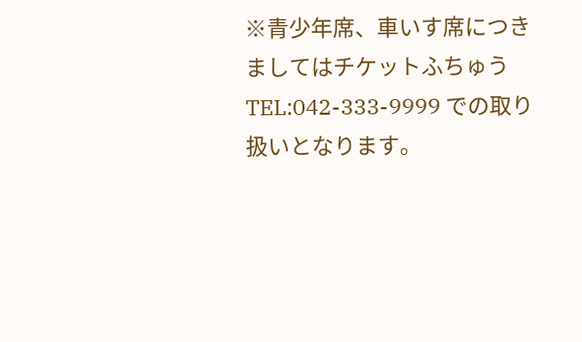※青少年席、車いす席につきましてはチケットふちゅう
TEL:042-333-9999 での取り扱いとなります。